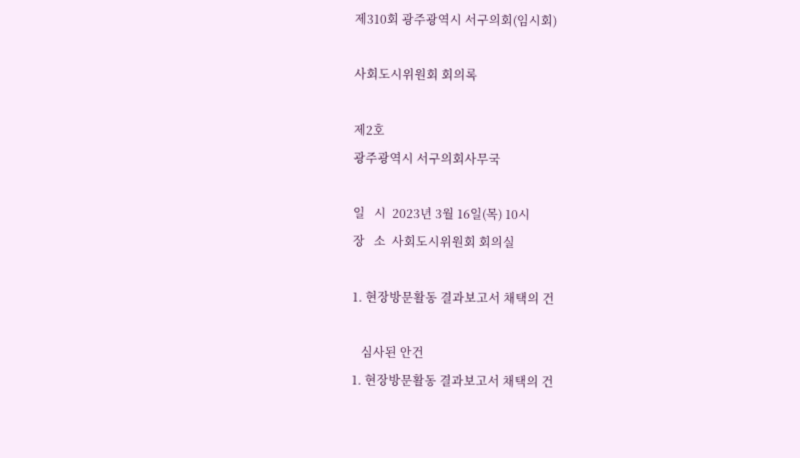제310회 광주광역시 서구의회(임시회)

사회도시위원회 회의록

제2호
광주광역시 서구의회사무국

일   시  2023년 3월 16일(목) 10시
장   소  사회도시위원회 회의실

1. 현장방문활동 결과보고서 채택의 건

   심사된 안건
1. 현장방문활동 결과보고서 채택의 건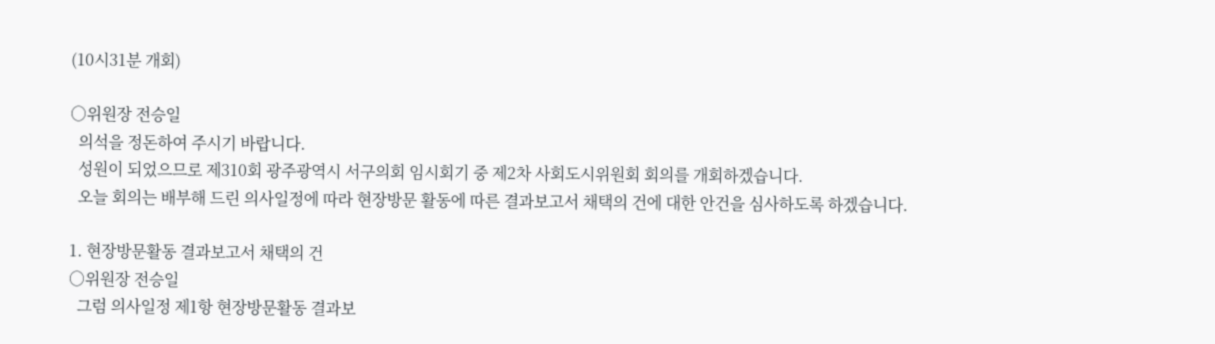(10시31분 개회)

○위원장 전승일
  의석을 정돈하여 주시기 바랍니다.
  성원이 되었으므로 제310회 광주광역시 서구의회 임시회기 중 제2차 사회도시위원회 회의를 개회하겠습니다.
  오늘 회의는 배부해 드린 의사일정에 따라 현장방문 활동에 따른 결과보고서 채택의 건에 대한 안건을 심사하도록 하겠습니다.

1. 현장방문활동 결과보고서 채택의 건
○위원장 전승일
  그럼 의사일정 제1항 현장방문활동 결과보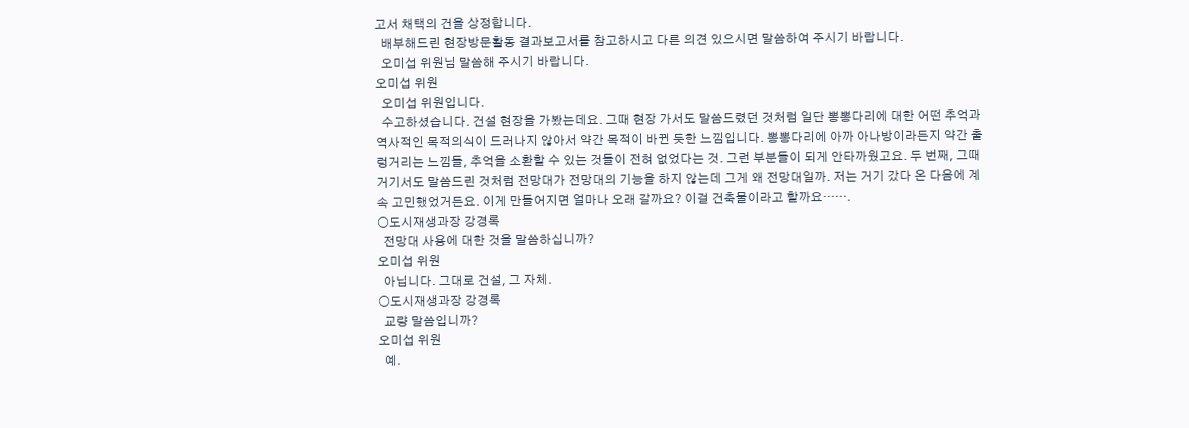고서 채택의 건을 상정합니다.
  배부해드린 현장방문활동 결과보고서를 참고하시고 다른 의견 있으시면 말씀하여 주시기 바랍니다.
  오미섭 위원님 말씀해 주시기 바랍니다.
오미섭 위원
  오미섭 위원입니다.
  수고하셨습니다. 건설 현장을 가봤는데요. 그때 현장 가서도 말씀드렸던 것처럼 일단 뽕뽕다리에 대한 어떤 추억과 역사적인 목적의식이 드러나지 않아서 약간 목적이 바뀐 듯한 느낌입니다. 뽕뽕다리에 아까 아나방이라든지 약간 출렁거리는 느낌들, 추억을 소환할 수 있는 것들이 전혀 없었다는 것. 그런 부분들이 되게 안타까웠고요. 두 번째, 그때 거기서도 말씀드린 것처럼 전망대가 전망대의 기능을 하지 않는데 그게 왜 전망대일까. 저는 거기 갔다 온 다음에 계속 고민했었거든요. 이게 만들어지면 얼마나 오래 갈까요? 이걸 건축물이라고 할까요…….
○도시재생과장 강경록
  전망대 사용에 대한 것을 말씀하십니까?
오미섭 위원
  아닙니다. 그대로 건설, 그 자체.
○도시재생과장 강경록
  교량 말씀입니까?
오미섭 위원
  예.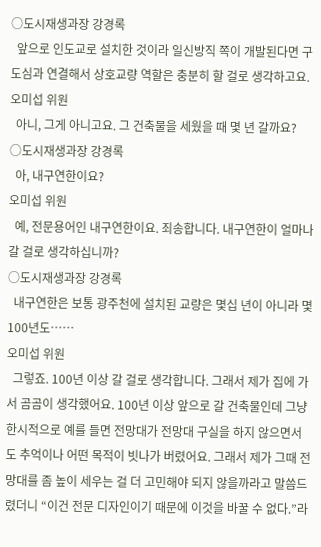○도시재생과장 강경록
  앞으로 인도교로 설치한 것이라 일신방직 쪽이 개발된다면 구도심과 연결해서 상호교량 역할은 충분히 할 걸로 생각하고요.
오미섭 위원
  아니, 그게 아니고요. 그 건축물을 세웠을 때 몇 년 갈까요?
○도시재생과장 강경록
  아, 내구연한이요?
오미섭 위원
  예, 전문용어인 내구연한이요. 죄송합니다. 내구연한이 얼마나 갈 걸로 생각하십니까?
○도시재생과장 강경록
  내구연한은 보통 광주천에 설치된 교량은 몇십 년이 아니라 몇 100년도……
오미섭 위원
  그렇죠. 100년 이상 갈 걸로 생각합니다. 그래서 제가 집에 가서 곰곰이 생각했어요. 100년 이상 앞으로 갈 건축물인데 그냥 한시적으로 예를 들면 전망대가 전망대 구실을 하지 않으면서도 추억이나 어떤 목적이 빗나가 버렸어요. 그래서 제가 그때 전망대를 좀 높이 세우는 걸 더 고민해야 되지 않을까라고 말씀드렸더니 “이건 전문 디자인이기 때문에 이것을 바꿀 수 없다.”라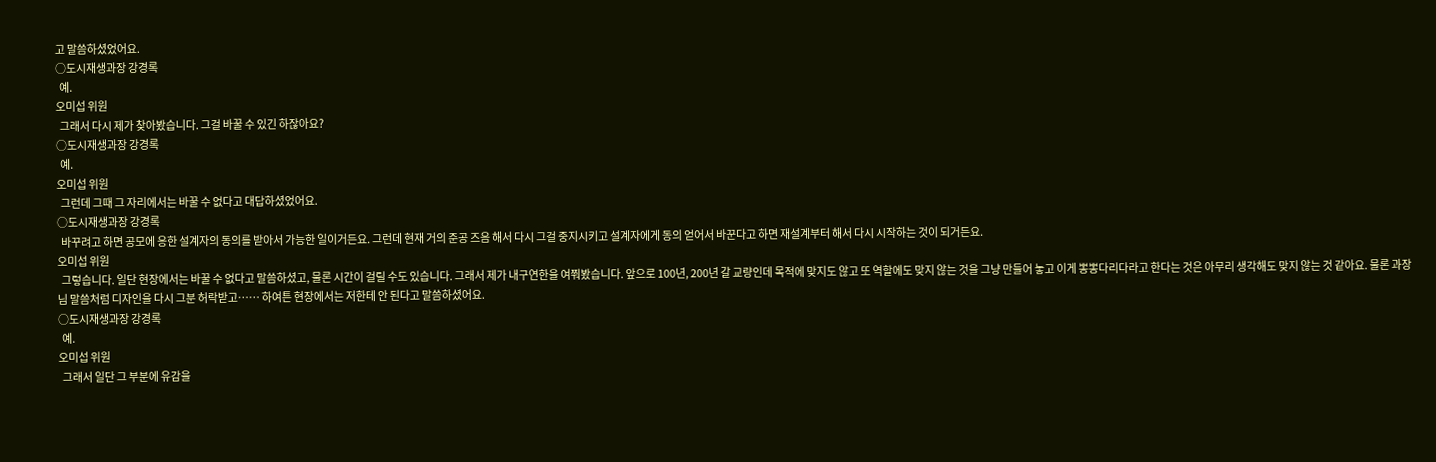고 말씀하셨었어요.
○도시재생과장 강경록
  예.
오미섭 위원
  그래서 다시 제가 찾아봤습니다. 그걸 바꿀 수 있긴 하잖아요?
○도시재생과장 강경록
  예.
오미섭 위원
  그런데 그때 그 자리에서는 바꿀 수 없다고 대답하셨었어요.
○도시재생과장 강경록
  바꾸려고 하면 공모에 응한 설계자의 동의를 받아서 가능한 일이거든요. 그런데 현재 거의 준공 즈음 해서 다시 그걸 중지시키고 설계자에게 동의 얻어서 바꾼다고 하면 재설계부터 해서 다시 시작하는 것이 되거든요.
오미섭 위원
  그렇습니다. 일단 현장에서는 바꿀 수 없다고 말씀하셨고, 물론 시간이 걸릴 수도 있습니다. 그래서 제가 내구연한을 여쭤봤습니다. 앞으로 100년, 200년 갈 교량인데 목적에 맞지도 않고 또 역할에도 맞지 않는 것을 그냥 만들어 놓고 이게 뽕뽕다리다라고 한다는 것은 아무리 생각해도 맞지 않는 것 같아요. 물론 과장님 말씀처럼 디자인을 다시 그분 허락받고…… 하여튼 현장에서는 저한테 안 된다고 말씀하셨어요.
○도시재생과장 강경록
  예.
오미섭 위원
  그래서 일단 그 부분에 유감을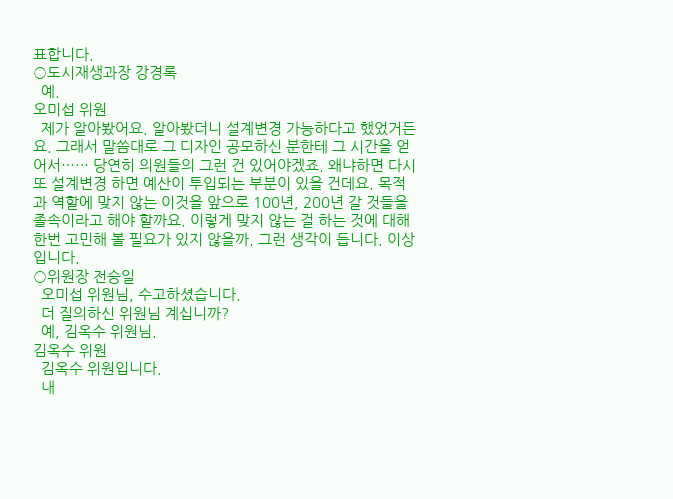표합니다.
○도시재생과장 강경록
  예.
오미섭 위원
  제가 알아봤어요. 알아봤더니 설계변경 가능하다고 했었거든요. 그래서 말씀대로 그 디자인 공모하신 분한테 그 시간을 얻어서…… 당연히 의원들의 그런 건 있어야겠죠. 왜냐하면 다시 또 설계변경 하면 예산이 투입되는 부분이 있을 건데요. 목적과 역할에 맞지 않는 이것을 앞으로 100년, 200년 갈 것들을 졸속이라고 해야 할까요. 이렇게 맞지 않는 걸 하는 것에 대해 한번 고민해 볼 필요가 있지 않을까. 그런 생각이 듭니다. 이상입니다.
○위원장 전승일
  오미섭 위원님, 수고하셨습니다.
  더 질의하신 위원님 계십니까?
  예, 김옥수 위원님.
김옥수 위원
  김옥수 위원입니다.
  내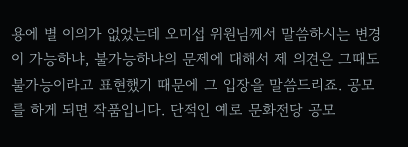용에 별 이의가 없었는데 오미섭 위원님께서 말씀하시는 변경이 가능하냐, 불가능하냐의 문제에 대해서 제 의견은 그때도 불가능이라고 표현했기 때문에 그 입장을 말씀드리죠. 공모를 하게 되면 작품입니다. 단적인 예로 문화전당 공모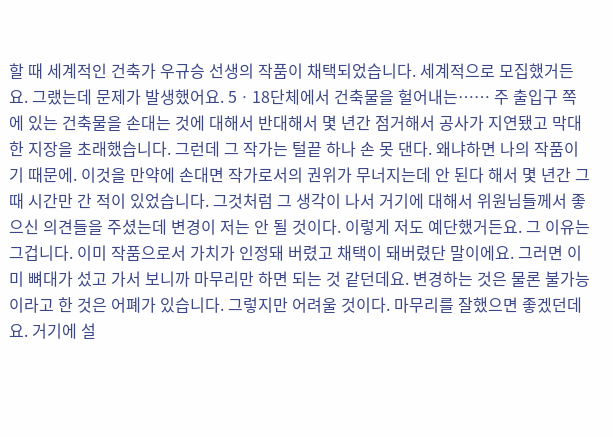할 때 세계적인 건축가 우규승 선생의 작품이 채택되었습니다. 세계적으로 모집했거든요. 그랬는데 문제가 발생했어요. 5ㆍ18단체에서 건축물을 헐어내는…… 주 출입구 쪽에 있는 건축물을 손대는 것에 대해서 반대해서 몇 년간 점거해서 공사가 지연됐고 막대한 지장을 초래했습니다. 그런데 그 작가는 털끝 하나 손 못 댄다. 왜냐하면 나의 작품이기 때문에. 이것을 만약에 손대면 작가로서의 권위가 무너지는데 안 된다 해서 몇 년간 그때 시간만 간 적이 있었습니다. 그것처럼 그 생각이 나서 거기에 대해서 위원님들께서 좋으신 의견들을 주셨는데 변경이 저는 안 될 것이다. 이렇게 저도 예단했거든요. 그 이유는 그겁니다. 이미 작품으로서 가치가 인정돼 버렸고 채택이 돼버렸단 말이에요. 그러면 이미 뼈대가 섰고 가서 보니까 마무리만 하면 되는 것 같던데요. 변경하는 것은 물론 불가능이라고 한 것은 어폐가 있습니다. 그렇지만 어려울 것이다. 마무리를 잘했으면 좋겠던데요. 거기에 설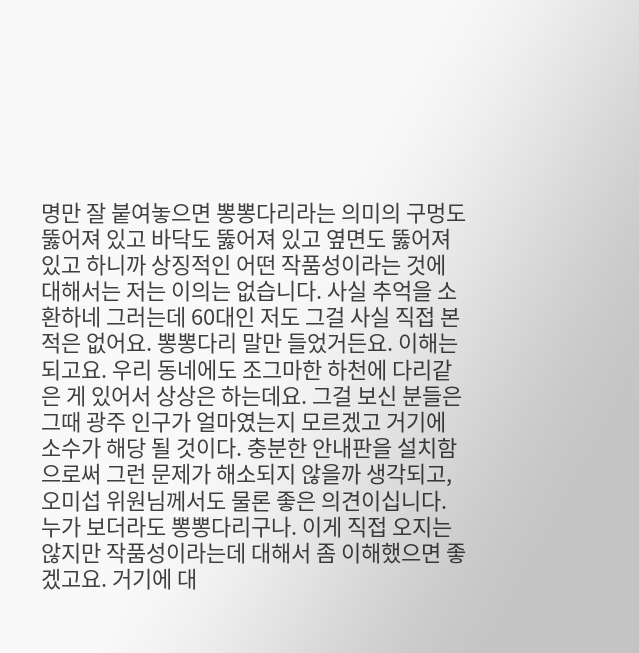명만 잘 붙여놓으면 뽕뽕다리라는 의미의 구멍도 뚫어져 있고 바닥도 뚫어져 있고 옆면도 뚫어져 있고 하니까 상징적인 어떤 작품성이라는 것에 대해서는 저는 이의는 없습니다. 사실 추억을 소환하네 그러는데 60대인 저도 그걸 사실 직접 본 적은 없어요. 뽕뽕다리 말만 들었거든요. 이해는 되고요. 우리 동네에도 조그마한 하천에 다리같은 게 있어서 상상은 하는데요. 그걸 보신 분들은 그때 광주 인구가 얼마였는지 모르겠고 거기에 소수가 해당 될 것이다. 충분한 안내판을 설치함으로써 그런 문제가 해소되지 않을까 생각되고, 오미섭 위원님께서도 물론 좋은 의견이십니다. 누가 보더라도 뽕뽕다리구나. 이게 직접 오지는 않지만 작품성이라는데 대해서 좀 이해했으면 좋겠고요. 거기에 대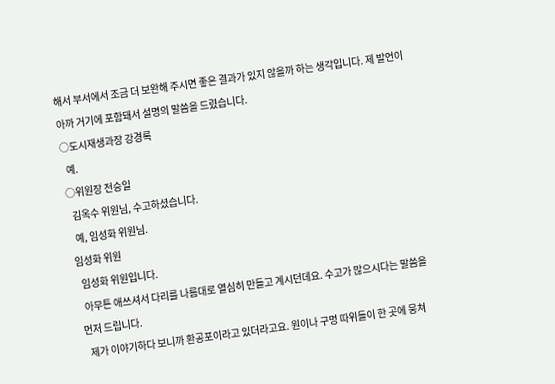해서 부서에서 조금 더 보완해 주시면 좋은 결과가 있지 않을까 하는 생각입니다. 제 발언이 아까 거기에 포함돼서 설명의 말씀을 드렸습니다.
○도시재생과장 강경록
  예.
○위원장 전승일
  김옥수 위원님, 수고하셨습니다.
  예, 임성화 위원님.
임성화 위원
  임성화 위원입니다.
  아무튼 애쓰셔서 다리를 나름대로 열심히 만들고 계시던데요. 수고가 많으시다는 말씀을 먼저 드립니다.
  제가 이야기하다 보니까 환공포이라고 있더라고요. 원이나 구멍 따위들이 한 곳에 뭉쳐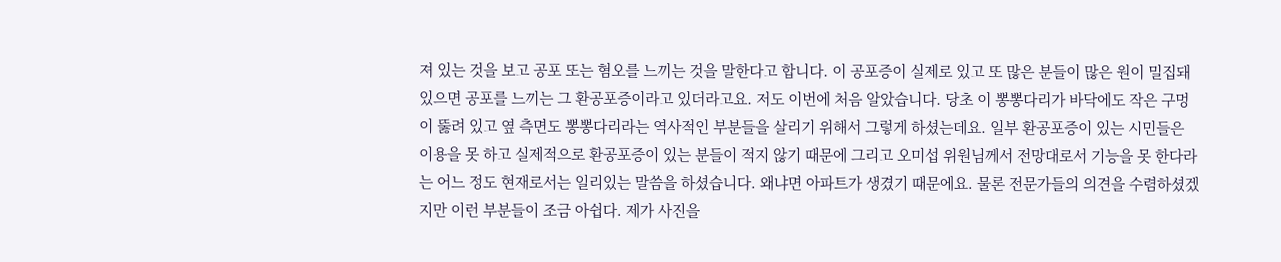져 있는 것을 보고 공포 또는 혐오를 느끼는 것을 말한다고 합니다. 이 공포증이 실제로 있고 또 많은 분들이 많은 원이 밀집돼 있으면 공포를 느끼는 그 환공포증이라고 있더라고요. 저도 이번에 처음 알았습니다. 당초 이 뽕뽕다리가 바닥에도 작은 구멍이 뚫려 있고 옆 측면도 뽕뽕다리라는 역사적인 부분들을 살리기 위해서 그렇게 하셨는데요. 일부 환공포증이 있는 시민들은 이용을 못 하고 실제적으로 환공포증이 있는 분들이 적지 않기 때문에 그리고 오미섭 위원님께서 전망대로서 기능을 못 한다라는 어느 정도 현재로서는 일리있는 말씀을 하셨습니다. 왜냐면 아파트가 생겼기 때문에요. 물론 전문가들의 의견을 수렴하셨겠지만 이런 부분들이 조금 아쉽다. 제가 사진을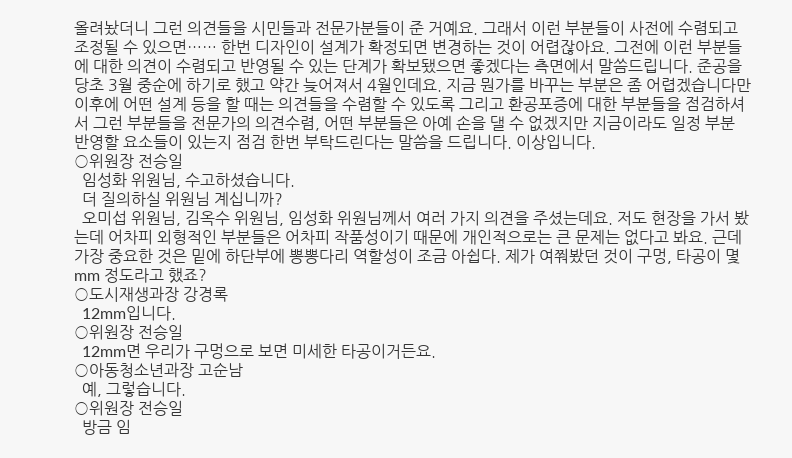올려놨더니 그런 의견들을 시민들과 전문가분들이 준 거예요. 그래서 이런 부분들이 사전에 수렴되고 조정될 수 있으면…… 한번 디자인이 설계가 확정되면 변경하는 것이 어렵잖아요. 그전에 이런 부분들에 대한 의견이 수렴되고 반영될 수 있는 단계가 확보됐으면 좋겠다는 측면에서 말씀드립니다. 준공을 당초 3월 중순에 하기로 했고 약간 늦어져서 4월인데요. 지금 뭔가를 바꾸는 부분은 좀 어렵겠습니다만 이후에 어떤 설계 등을 할 때는 의견들을 수렴할 수 있도록 그리고 환공포증에 대한 부분들을 점검하셔서 그런 부분들을 전문가의 의견수렴, 어떤 부분들은 아예 손을 댈 수 없겠지만 지금이라도 일정 부분 반영할 요소들이 있는지 점검 한번 부탁드린다는 말씀을 드립니다. 이상입니다.
○위원장 전승일
  임성화 위원님, 수고하셨습니다.
  더 질의하실 위원님 계십니까?
  오미섭 위원님, 김옥수 위원님, 임성화 위원님께서 여러 가지 의견을 주셨는데요. 저도 현장을 가서 봤는데 어차피 외형적인 부분들은 어차피 작품성이기 때문에 개인적으로는 큰 문제는 없다고 봐요. 근데 가장 중요한 것은 밑에 하단부에 뽕뽕다리 역할성이 조금 아쉽다. 제가 여쭤봤던 것이 구멍, 타공이 몇 mm 정도라고 했죠?
○도시재생과장 강경록
  12mm입니다.
○위원장 전승일
  12mm면 우리가 구멍으로 보면 미세한 타공이거든요.
○아동청소년과장 고순남
  예, 그렇습니다.
○위원장 전승일
  방금 임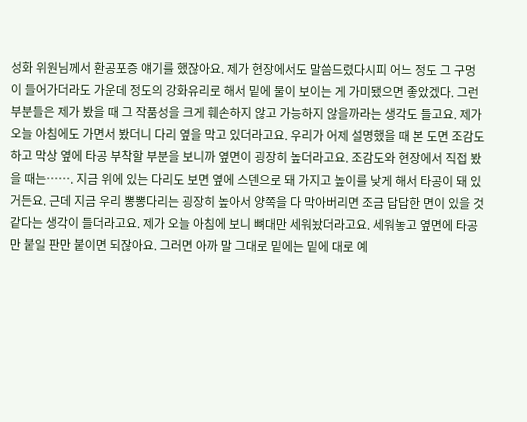성화 위원님께서 환공포증 얘기를 했잖아요. 제가 현장에서도 말씀드렸다시피 어느 정도 그 구멍이 들어가더라도 가운데 정도의 강화유리로 해서 밑에 물이 보이는 게 가미됐으면 좋았겠다. 그런 부분들은 제가 봤을 때 그 작품성을 크게 훼손하지 않고 가능하지 않을까라는 생각도 들고요. 제가 오늘 아침에도 가면서 봤더니 다리 옆을 막고 있더라고요. 우리가 어제 설명했을 때 본 도면 조감도 하고 막상 옆에 타공 부착할 부분을 보니까 옆면이 굉장히 높더라고요. 조감도와 현장에서 직접 봤을 때는……. 지금 위에 있는 다리도 보면 옆에 스덴으로 돼 가지고 높이를 낮게 해서 타공이 돼 있거든요. 근데 지금 우리 뽕뽕다리는 굉장히 높아서 양쪽을 다 막아버리면 조금 답답한 면이 있을 것 같다는 생각이 들더라고요. 제가 오늘 아침에 보니 뼈대만 세워놨더라고요. 세워놓고 옆면에 타공만 붙일 판만 붙이면 되잖아요. 그러면 아까 말 그대로 밑에는 밑에 대로 예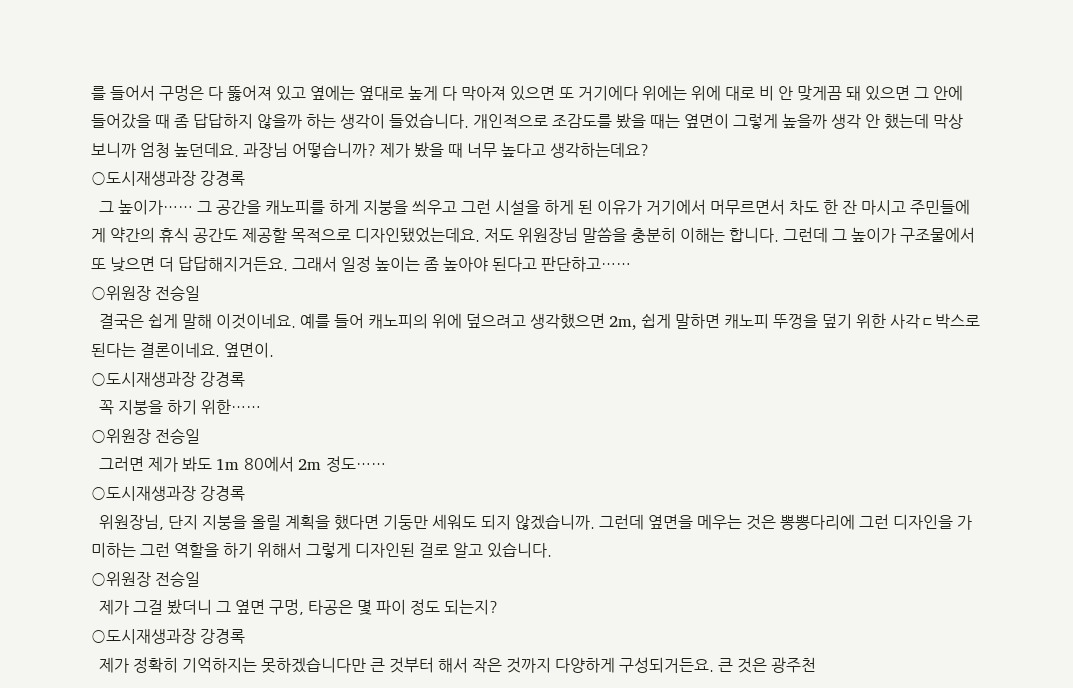를 들어서 구멍은 다 뚫어져 있고 옆에는 옆대로 높게 다 막아져 있으면 또 거기에다 위에는 위에 대로 비 안 맞게끔 돼 있으면 그 안에 들어갔을 때 좀 답답하지 않을까 하는 생각이 들었습니다. 개인적으로 조감도를 봤을 때는 옆면이 그렇게 높을까 생각 안 했는데 막상 보니까 엄청 높던데요. 과장님 어떻습니까? 제가 봤을 때 너무 높다고 생각하는데요?
○도시재생과장 강경록
  그 높이가…… 그 공간을 캐노피를 하게 지붕을 씌우고 그런 시설을 하게 된 이유가 거기에서 머무르면서 차도 한 잔 마시고 주민들에게 약간의 휴식 공간도 제공할 목적으로 디자인됐었는데요. 저도 위원장님 말씀을 충분히 이해는 합니다. 그런데 그 높이가 구조물에서 또 낮으면 더 답답해지거든요. 그래서 일정 높이는 좀 높아야 된다고 판단하고……
○위원장 전승일
  결국은 쉽게 말해 이것이네요. 예를 들어 캐노피의 위에 덮으려고 생각했으면 2m, 쉽게 말하면 캐노피 뚜껑을 덮기 위한 사각ㄷ박스로 된다는 결론이네요. 옆면이.
○도시재생과장 강경록
  꼭 지붕을 하기 위한……
○위원장 전승일
  그러면 제가 봐도 1m 80에서 2m 정도……
○도시재생과장 강경록
  위원장님, 단지 지붕을 올릴 계획을 했다면 기둥만 세워도 되지 않겠습니까. 그런데 옆면을 메우는 것은 뽕뽕다리에 그런 디자인을 가미하는 그런 역할을 하기 위해서 그렇게 디자인된 걸로 알고 있습니다.
○위원장 전승일
  제가 그걸 봤더니 그 옆면 구멍, 타공은 몇 파이 정도 되는지?
○도시재생과장 강경록
  제가 정확히 기억하지는 못하겠습니다만 큰 것부터 해서 작은 것까지 다양하게 구성되거든요. 큰 것은 광주천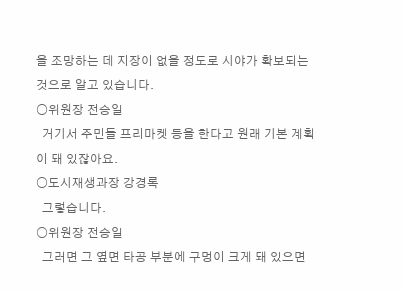을 조망하는 데 지장이 없을 정도로 시야가 확보되는 것으로 알고 있습니다.
○위원장 전승일
  거기서 주민들 프리마켓 등을 한다고 원래 기본 계획이 돼 있잖아요.
○도시재생과장 강경록
  그렇습니다.
○위원장 전승일
  그러면 그 옆면 타공 부분에 구멍이 크게 돼 있으면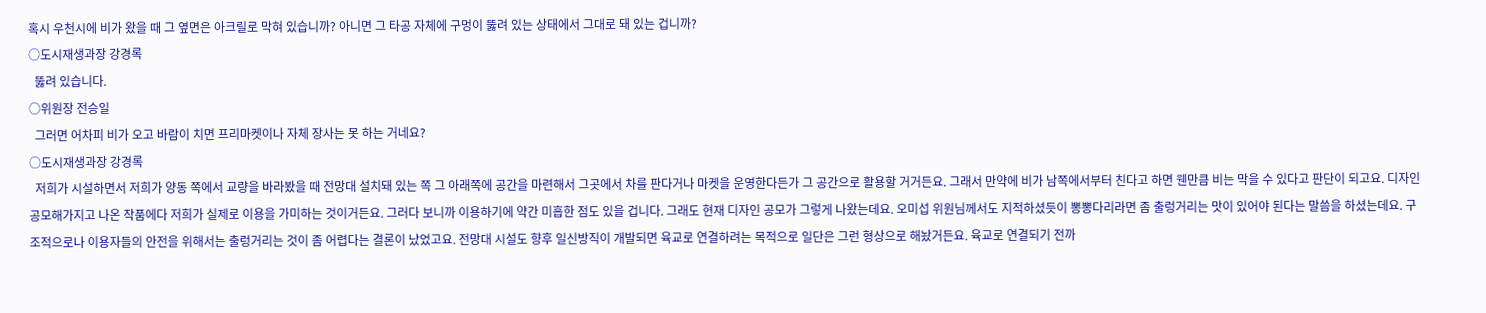혹시 우천시에 비가 왔을 때 그 옆면은 아크릴로 막혀 있습니까? 아니면 그 타공 자체에 구멍이 뚫려 있는 상태에서 그대로 돼 있는 겁니까?
○도시재생과장 강경록
  뚫려 있습니다.
○위원장 전승일
  그러면 어차피 비가 오고 바람이 치면 프리마켓이나 자체 장사는 못 하는 거네요?
○도시재생과장 강경록
  저희가 시설하면서 저희가 양동 쪽에서 교량을 바라봤을 때 전망대 설치돼 있는 쪽 그 아래쪽에 공간을 마련해서 그곳에서 차를 판다거나 마켓을 운영한다든가 그 공간으로 활용할 거거든요. 그래서 만약에 비가 남쪽에서부터 친다고 하면 웬만큼 비는 막을 수 있다고 판단이 되고요. 디자인 공모해가지고 나온 작품에다 저희가 실제로 이용을 가미하는 것이거든요. 그러다 보니까 이용하기에 약간 미흡한 점도 있을 겁니다. 그래도 현재 디자인 공모가 그렇게 나왔는데요. 오미섭 위원님께서도 지적하셨듯이 뽕뽕다리라면 좀 출렁거리는 맛이 있어야 된다는 말씀을 하셨는데요. 구조적으로나 이용자들의 안전을 위해서는 출렁거리는 것이 좀 어렵다는 결론이 났었고요. 전망대 시설도 향후 일신방직이 개발되면 육교로 연결하려는 목적으로 일단은 그런 형상으로 해놨거든요. 육교로 연결되기 전까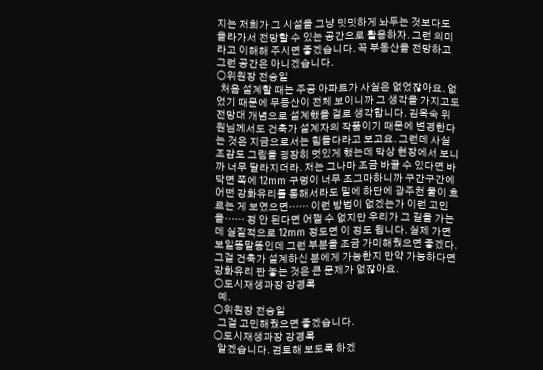지는 저희가 그 시설을 그냥 밋밋하게 놔두는 것보다도 올라가서 전망할 수 있는 공간으로 활용하자. 그런 의미라고 이해해 주시면 좋겠습니다. 꼭 부동산을 전망하고 그런 공간은 아니겠습니다.
○위원장 전승일
  처음 설계할 때는 주공 아파트가 사실은 없었잖아요. 없었기 때문에 무등산이 전체 보이니까 그 생각을 가지고도 전망대 개념으로 설계했을 걸로 생각합니다. 김옥숙 위원님께서도 건축가 설계자의 작품이기 때문에 변경한다는 것은 지금으로서는 힘들다라고 보고요. 그런데 사실 조감도 그림을 굉장히 멋있게 했는데 막상 현장에서 보니까 너무 달라지더라. 저는 그나마 조금 바꿀 수 있다면 바닥면 쪽에 12mm 구멍이 너무 조그마하니까 구간구간에 어떤 강화유리를 통해서라도 밑에 하단에 광주천 물이 흐르는 게 보였으면…… 이런 방법이 없겠는가 이런 고민을…… 정 안 된다면 어쩔 수 없지만 우리가 그 길을 가는데 실질적으로 12mm 정도면 이 정도 됩니다. 실제 가면 보일똥말똥인데 그런 부분을 조금 가미해줬으면 좋겠다. 그걸 건축가 설계하신 분에게 가능한지 만약 가능하다면 강화유리 판 놓는 것은 큰 문제가 없잖아요.
○도시재생과장 강경록
  예.
○위원장 전승일
  그걸 고민해줬으면 좋겠습니다.
○도시재생과장 강경록
  알겠습니다. 검토해 보도록 하겠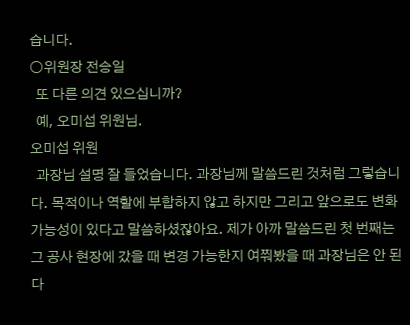습니다.
○위원장 전승일
  또 다른 의견 있으십니까?
  예, 오미섭 위원님.
오미섭 위원
  과장님 설명 잘 들었습니다. 과장님께 말씀드린 것처럼 그렇습니다. 목적이나 역할에 부합하지 않고 하지만 그리고 앞으로도 변화 가능성이 있다고 말씀하셨잖아요. 제가 아까 말씀드린 첫 번째는 그 공사 현장에 갔을 때 변경 가능한지 여쭤봤을 때 과장님은 안 된다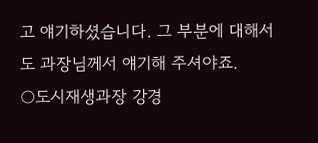고 얘기하셨습니다. 그 부분에 대해서도 과장님께서 얘기해 주셔야죠.
○도시재생과장 강경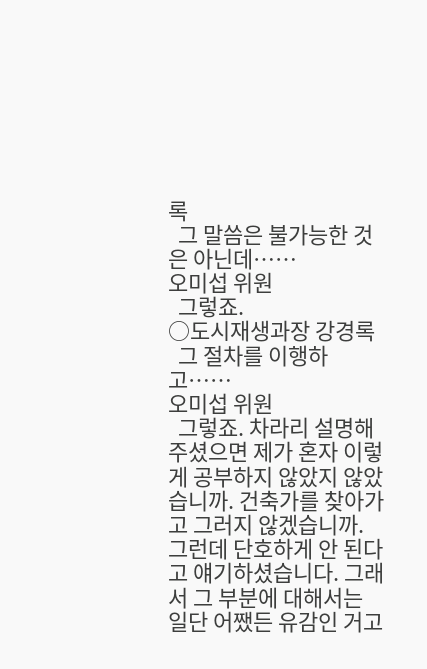록
  그 말씀은 불가능한 것은 아닌데……
오미섭 위원
  그렇죠.
○도시재생과장 강경록
  그 절차를 이행하고……
오미섭 위원
  그렇죠. 차라리 설명해 주셨으면 제가 혼자 이렇게 공부하지 않았지 않았습니까. 건축가를 찾아가고 그러지 않겠습니까. 그런데 단호하게 안 된다고 얘기하셨습니다. 그래서 그 부분에 대해서는 일단 어쨌든 유감인 거고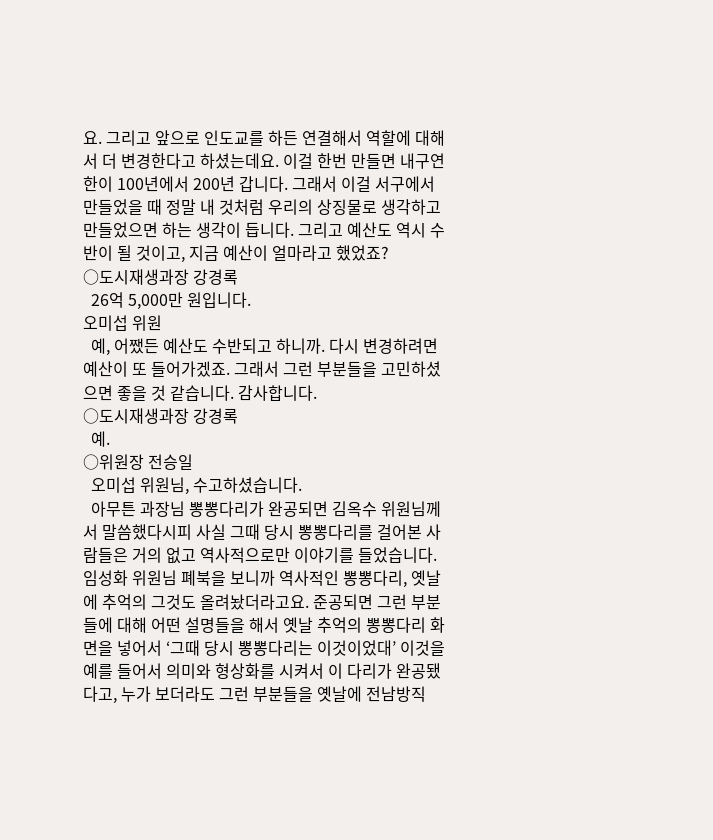요. 그리고 앞으로 인도교를 하든 연결해서 역할에 대해서 더 변경한다고 하셨는데요. 이걸 한번 만들면 내구연한이 100년에서 200년 갑니다. 그래서 이걸 서구에서 만들었을 때 정말 내 것처럼 우리의 상징물로 생각하고 만들었으면 하는 생각이 듭니다. 그리고 예산도 역시 수반이 될 것이고, 지금 예산이 얼마라고 했었죠?
○도시재생과장 강경록
  26억 5,000만 원입니다.
오미섭 위원
  예, 어쨌든 예산도 수반되고 하니까. 다시 변경하려면 예산이 또 들어가겠죠. 그래서 그런 부분들을 고민하셨으면 좋을 것 같습니다. 감사합니다.
○도시재생과장 강경록
  예.
○위원장 전승일
  오미섭 위원님, 수고하셨습니다.
  아무튼 과장님 뽕뽕다리가 완공되면 김옥수 위원님께서 말씀했다시피 사실 그때 당시 뽕뽕다리를 걸어본 사람들은 거의 없고 역사적으로만 이야기를 들었습니다. 임성화 위원님 폐북을 보니까 역사적인 뽕뽕다리, 옛날에 추억의 그것도 올려놨더라고요. 준공되면 그런 부분들에 대해 어떤 설명들을 해서 옛날 추억의 뽕뽕다리 화면을 넣어서 ‘그때 당시 뽕뽕다리는 이것이었대’ 이것을 예를 들어서 의미와 형상화를 시켜서 이 다리가 완공됐다고, 누가 보더라도 그런 부분들을 옛날에 전남방직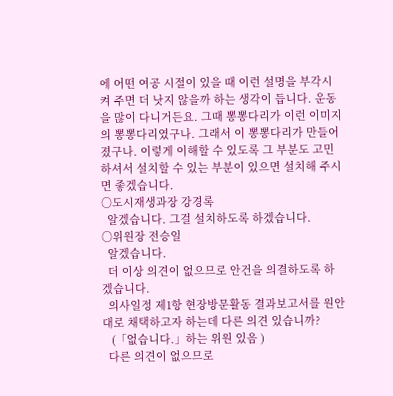에 어떤 여공 시절이 있을 때 이런 설명을 부각시켜 주면 더 낫지 않을까 하는 생각이 듭니다. 운동을 많이 다니거든요. 그때 뽕뽕다리가 이런 이미지의 뽕뽕다리였구나. 그래서 이 뽕뽕다리가 만들어졌구나. 이렇게 이해할 수 있도록 그 부분도 고민하셔서 설치할 수 있는 부분이 있으면 설치해 주시면 좋겠습니다.
○도시재생과장 강경록
  알겠습니다. 그걸 설치하도록 하겠습니다.
○위원장 전승일
  알겠습니다.
  더 이상 의견이 없으므로 안건을 의결하도록 하겠습니다.
  의사일정 제1항 현장방문활동 결과보고서를 원안대로 채택하고자 하는데 다른 의견 있습니까?
   (「없습니다.」하는 위원 있음 )
  다른 의견이 없으므로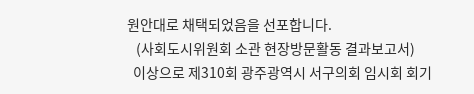원안대로 채택되었음을 선포합니다.
   (사회도시위원회 소관 현장방문활동 결과보고서)
  이상으로 제310회 광주광역시 서구의회 임시회 회기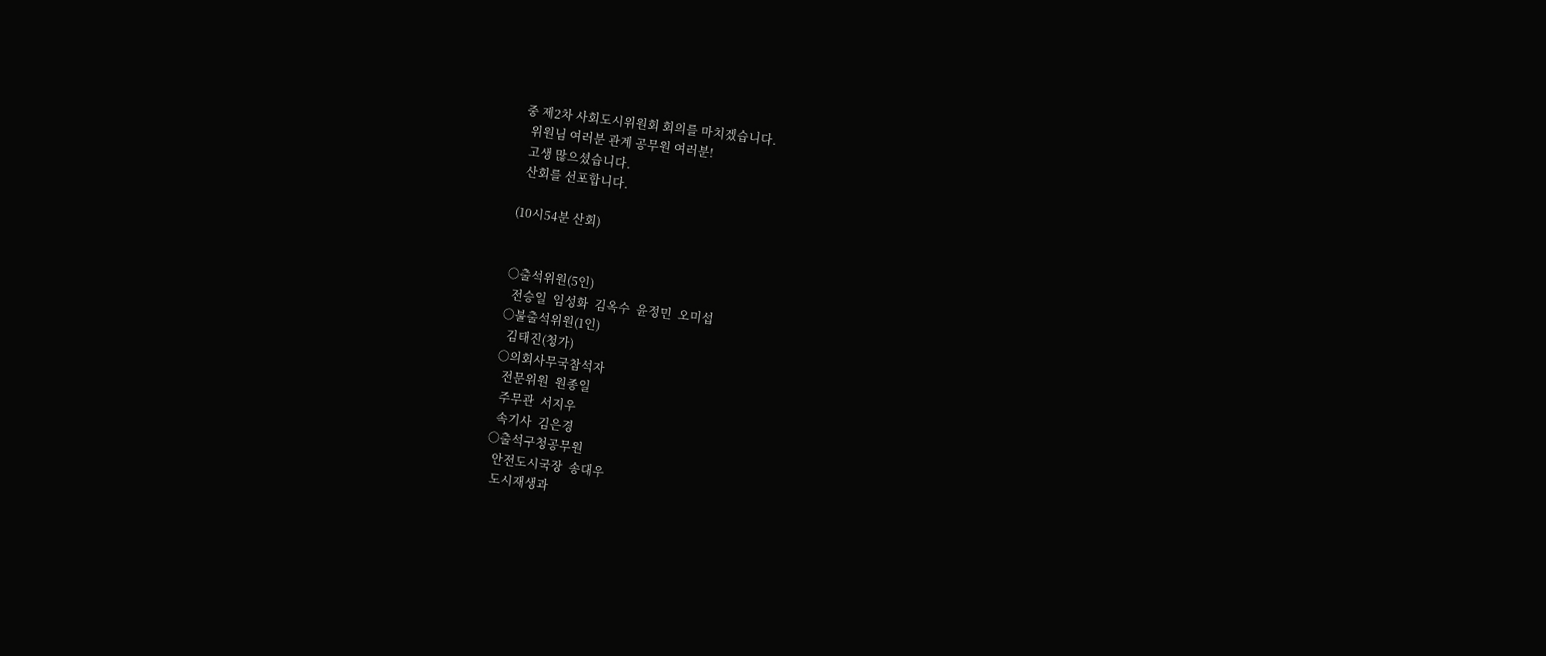중 제2차 사회도시위원회 회의를 마치겠습니다.
  위원님 여러분 관계 공무원 여러분!
  고생 많으셨습니다.
  산회를 선포합니다.

(10시54분 산회)


○출석위원(5인)
  전승일  임성화  김옥수  윤정민  오미섭
○불출석위원(1인)
  김태진(청가)
○의회사무국참석자
  전문위원  원종일
  주무관  서지우
  속기사  김은경
○출석구청공무원
  안전도시국장  송대우
  도시재생과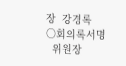장  강경록
○회의록서명
  위원장